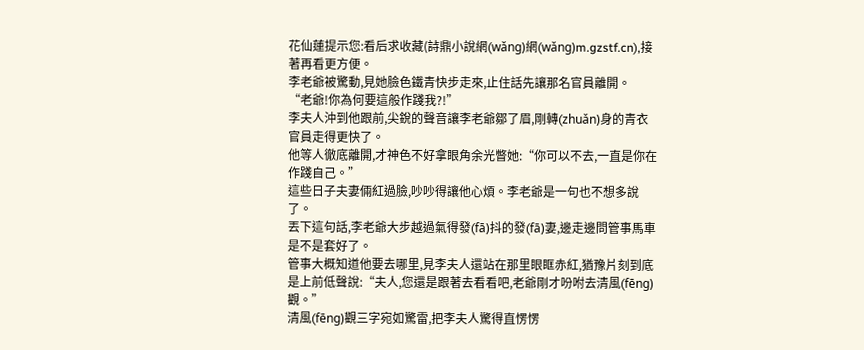花仙蓮提示您:看后求收藏(詩鼎小說網(wǎng)網(wǎng)m.gzstf.cn),接著再看更方便。
李老爺被驚動,見她臉色鐵青快步走來,止住話先讓那名官員離開。
“老爺!你為何要這般作踐我?!”
李夫人沖到他跟前,尖銳的聲音讓李老爺鄒了眉,剛轉(zhuǎn)身的青衣官員走得更快了。
他等人徹底離開,才神色不好拿眼角余光瞥她:“你可以不去,一直是你在作踐自己。”
這些日子夫妻倆紅過臉,吵吵得讓他心煩。李老爺是一句也不想多說了。
丟下這句話,李老爺大步越過氣得發(fā)抖的發(fā)妻,邊走邊問管事馬車是不是套好了。
管事大概知道他要去哪里,見李夫人還站在那里眼眶赤紅,猶豫片刻到底是上前低聲說:“夫人,您還是跟著去看看吧,老爺剛才吩咐去清風(fēng)觀。”
清風(fēng)觀三字宛如驚雷,把李夫人驚得直愣愣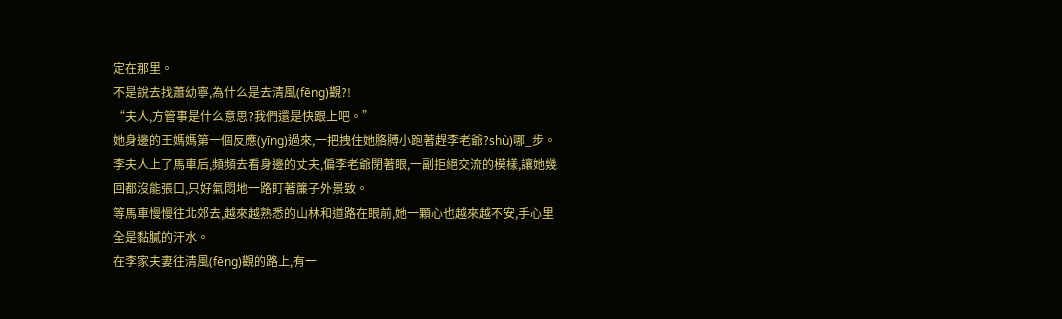定在那里。
不是說去找蕭幼寧,為什么是去清風(fēng)觀?!
“夫人,方管事是什么意思?我們還是快跟上吧。”
她身邊的王媽媽第一個反應(yīng)過來,一把拽住她胳膊小跑著趕李老爺?shù)哪_步。
李夫人上了馬車后,頻頻去看身邊的丈夫,偏李老爺閉著眼,一副拒絕交流的模樣,讓她幾回都沒能張口,只好氣悶地一路盯著簾子外景致。
等馬車慢慢往北郊去,越來越熟悉的山林和道路在眼前,她一顆心也越來越不安,手心里全是黏膩的汗水。
在李家夫妻往清風(fēng)觀的路上,有一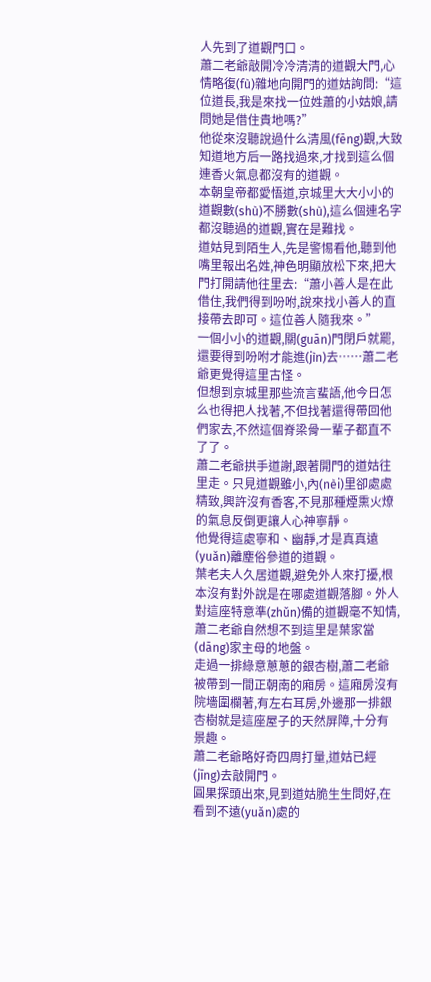人先到了道觀門口。
蕭二老爺敲開冷冷清清的道觀大門,心情略復(fù)雜地向開門的道姑詢問:“這位道長,我是來找一位姓蕭的小姑娘,請問她是借住貴地嗎?”
他從來沒聽說過什么清風(fēng)觀,大致知道地方后一路找過來,才找到這么個連香火氣息都沒有的道觀。
本朝皇帝都愛悟道,京城里大大小小的道觀數(shù)不勝數(shù),這么個連名字都沒聽過的道觀,實在是難找。
道姑見到陌生人,先是警惕看他,聽到他嘴里報出名姓,神色明顯放松下來,把大門打開請他往里去:“蕭小善人是在此借住,我們得到吩咐,說來找小善人的直接帶去即可。這位善人隨我來。”
一個小小的道觀,關(guān)門閉戶就罷,還要得到吩咐才能進(jìn)去……蕭二老爺更覺得這里古怪。
但想到京城里那些流言蜚語,他今日怎么也得把人找著,不但找著還得帶回他們家去,不然這個脊梁骨一輩子都直不了了。
蕭二老爺拱手道謝,跟著開門的道姑往里走。只見道觀雖小,內(nèi)里卻處處精致,興許沒有香客,不見那種煙熏火燎的氣息反倒更讓人心神寧靜。
他覺得這處寧和、幽靜,才是真真遠(yuǎn)離塵俗參道的道觀。
葉老夫人久居道觀,避免外人來打擾,根本沒有對外說是在哪處道觀落腳。外人對這座特意準(zhǔn)備的道觀毫不知情,蕭二老爺自然想不到這里是葉家當(dāng)家主母的地盤。
走過一排綠意蔥蔥的銀杏樹,蕭二老爺被帶到一間正朝南的廂房。這廂房沒有院墻圍欄著,有左右耳房,外邊那一排銀杏樹就是這座屋子的天然屏障,十分有景趣。
蕭二老爺略好奇四周打量,道姑已經(jīng)去敲開門。
圓果探頭出來,見到道姑脆生生問好,在看到不遠(yuǎn)處的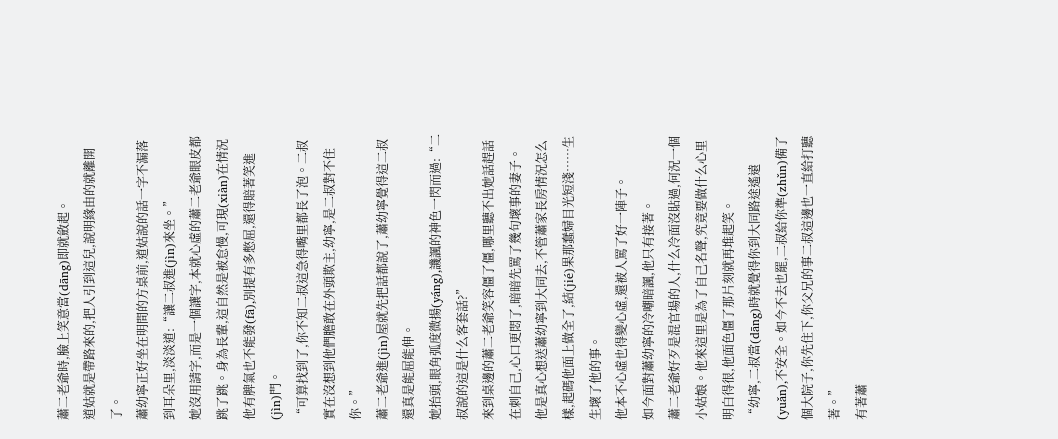蕭二老爺時,臉上笑意當(dāng)即就斂起。
道姑就是帶路來的,把人引到這兒,說明緣由的就離開了。
蕭幼寧正好坐在明間的方桌前,道姑說的話一字不漏落到耳朵里,淡淡道:“讓二叔進(jìn)來坐。”
她沒用請字,而是一個讓字,本就心虛的蕭二老爺眼皮都跳了跳。身為長輩,這自然是被怠慢,可現(xiàn)在情況他有脾氣也不能發(fā),別提有多憋屈,還得賠著笑進(jìn)門。
“可算找到了,你不知二叔這急得嘴里都長了泡。二叔實在沒想到他們膽敢在外頭欺主,幼寧,是二叔對不住你。”
蕭二老爺進(jìn)屋就先把話都說了,蕭幼寧覺得這二叔還真是能屈能伸。
她抬頭,眼角弧度微揚(yáng),譏諷的神色一閃而過:“二叔說的這是什么客套話?”
來到桌邊的蕭二老爺笑容僵了僵,哪里聽不出她話趕話在刺自己,心口更悶了,暗暗先罵了幾句壞事的妻子。
他是真心想送蕭幼寧到大同去,不管蕭家長房情況怎么樣,起碼他面上做全了,結(jié)果那蠢婦目光短淺……生生壞了他的事。
他本不心虛也得變心虛,還被人罵了好一陣子。
如今面對蕭幼寧的冷嘲暗諷,他只有接著。
蕭二老爺好歹是混官場的人,什么冷面沒貼過,何況一個小姑娘。他來這里是為了自己名聲,究竟要做什么心里明白得很,他面色僵了那片刻就再堆起笑。
“幼寧,二叔當(dāng)時就覺得你到大同路途遙遠(yuǎn),不安全。如今不去也罷,二叔給你準(zhǔn)備了個大院子,你先住下,你父兄的事二叔這邊也一直給打聽著。”
有著蕭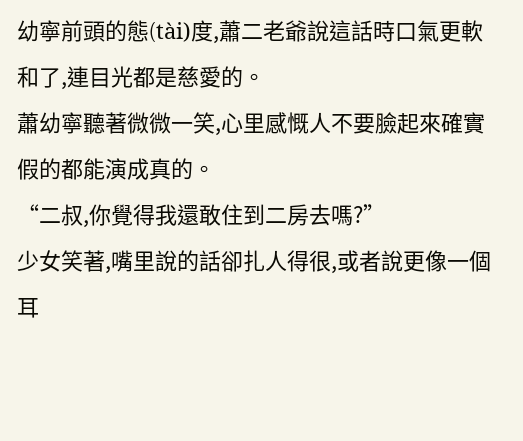幼寧前頭的態(tài)度,蕭二老爺說這話時口氣更軟和了,連目光都是慈愛的。
蕭幼寧聽著微微一笑,心里感慨人不要臉起來確實假的都能演成真的。
“二叔,你覺得我還敢住到二房去嗎?”
少女笑著,嘴里說的話卻扎人得很,或者說更像一個耳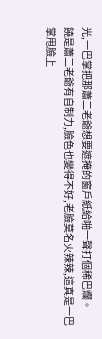光,一巴掌把那蕭二老爺想要遮掩的窗戶紙給啪一聲打個稀巴爛。
饒是蕭二老爺有自制力,臉色也變得不好,老臉莫名火辣辣,這真是一巴掌甩臉上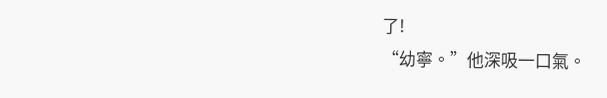了!
“幼寧。”他深吸一口氣。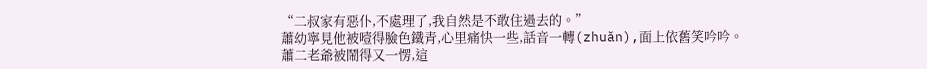“二叔家有惡仆,不處理了,我自然是不敢住過去的。”
蕭幼寧見他被噎得臉色鐵青,心里痛快一些,話音一轉(zhuǎn),面上依舊笑吟吟。
蕭二老爺被鬧得又一愣,這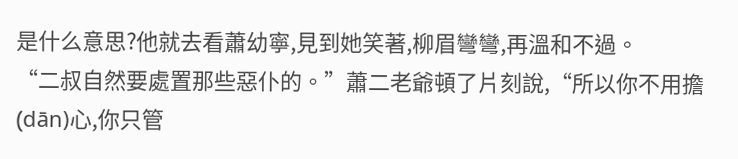是什么意思?他就去看蕭幼寧,見到她笑著,柳眉彎彎,再溫和不過。
“二叔自然要處置那些惡仆的。”蕭二老爺頓了片刻說,“所以你不用擔(dān)心,你只管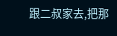跟二叔家去,把那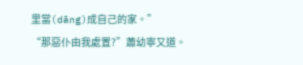里當(dāng)成自己的家。”
“那惡仆由我處置?”蕭幼寧又道。